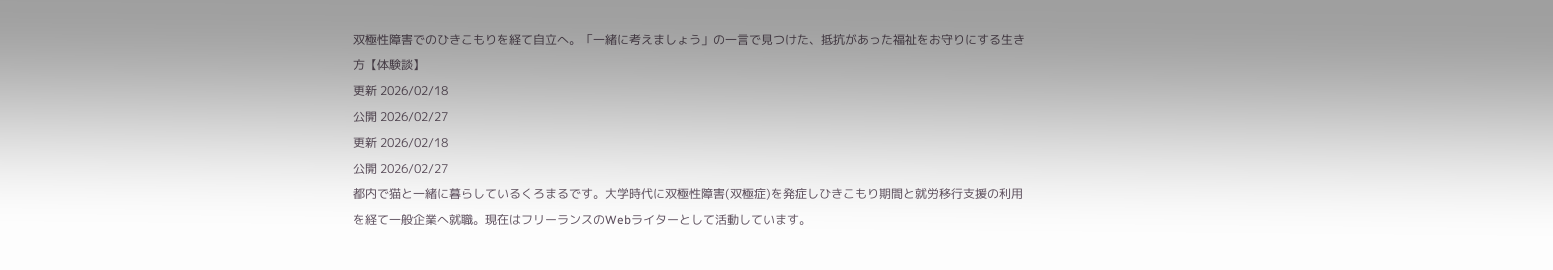双極性障害でのひきこもりを経て自立へ。「一緒に考えましょう」の一言で見つけた、抵抗があった福祉をお守りにする生き方【体験談】
更新 2026/02/18
公開 2026/02/27
更新 2026/02/18
公開 2026/02/27
都内で猫と一緒に暮らしているくろまるです。大学時代に双極性障害(双極症)を発症しひきこもり期間と就労移行支援の利用を経て一般企業へ就職。現在はフリーランスのWebライターとして活動しています。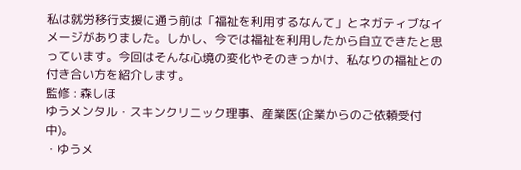私は就労移行支援に通う前は「福祉を利用するなんて」とネガティブなイメージがありました。しかし、今では福祉を利用したから自立できたと思っています。今回はそんな心境の変化やそのきっかけ、私なりの福祉との付き合い方を紹介します。
監修 : 森しほ
ゆうメンタル・スキンクリニック理事、産業医(企業からのご依頼受付中)。
・ゆうメ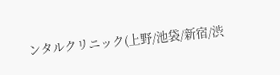ンタルクリニック(上野/池袋/新宿/渋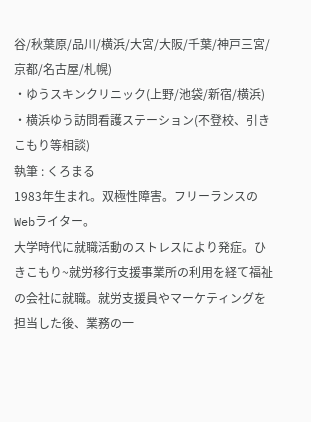谷/秋葉原/品川/横浜/大宮/大阪/千葉/神戸三宮/京都/名古屋/札幌)
・ゆうスキンクリニック(上野/池袋/新宿/横浜)
・横浜ゆう訪問看護ステーション(不登校、引きこもり等相談)
執筆 : くろまる
1983年生まれ。双極性障害。フリーランスのWebライター。
大学時代に就職活動のストレスにより発症。ひきこもり~就労移行支援事業所の利用を経て福祉の会社に就職。就労支援員やマーケティングを担当した後、業務の一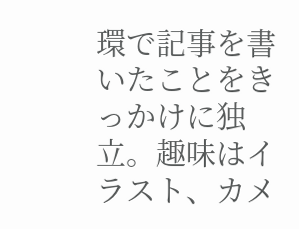環で記事を書いたことをきっかけに独立。趣味はイラスト、カメ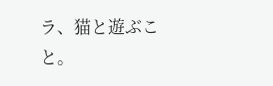ラ、猫と遊ぶこと。